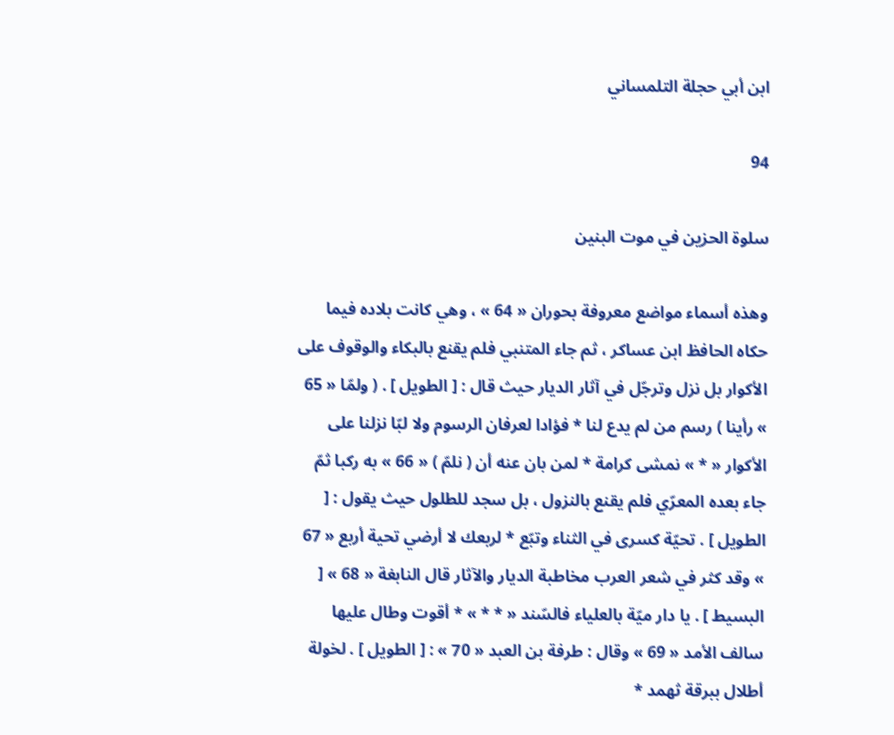ابن أبي حجلة التلمساني

94

سلوة الحزين في موت البنين

وهذه أسماء مواضع معروفة بحوران « 64 » ، وهي كانت بلاده فيما حكاه الحافظ ابن عساكر ، ثم جاء المتنبي فلم يقنع بالبكاء والوقوف على الأكوار بل نزل وترجّل في آثار الديار حيث قال : [ الطويل ] . ( ولمّا « 65 » رأينا ) رسم من لم يدع لنا * فؤادا لعرفان الرسوم ولا لبّا نزلنا على الأكوار « * » نمشى كرامة * لمن بان عنه أن ( نلمّ ) « 66 » به ركبا ثمّ جاء بعده المعرّي فلم يقنع بالنزول ، بل سجد للطلول حيث يقول : [ الطويل ] . تحيّة كسرى في الثناء وتبّع * لربعك لا أرضي تحية أربع « 67 » وقد كثر في شعر العرب مخاطبة الديار والآثار قال النابغة « 68 » [ البسيط ] . يا دار ميّة بالعلياء فالسّند « * * » * أقوت وطال عليها سالف الأمد « 69 » وقال : طرفة بن العبد « 70 » : [ الطويل ] . لخولة أطلال ببرقة ثهمد *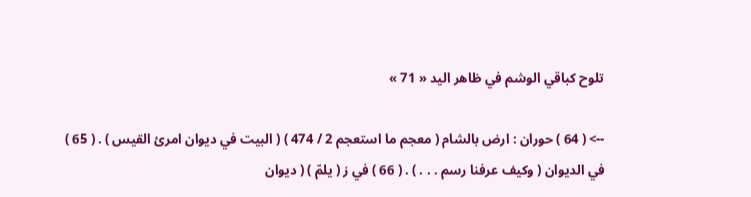تلوح كباقي الوشم في ظاهر اليد « 71 »

--> ( 64 ) حوران : ارض بالشام ( معجم ما استعجم 2 / 474 ) ( البيت في ديوان امرئ القيس ) . ( 65 ) في الديوان ( وكيف عرفنا رسم . . . ) . ( 66 ) في ز ( يلمّ ) ( ديوان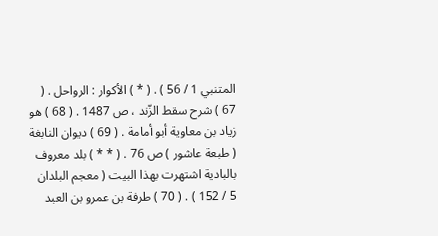المتنبي 1 / 56 ) . ( * ) الأكوار : الرواحل . ( 67 ) شرح سقط الزّند ، ص 1487 . ( 68 ) هو زياد بن معاوية أبو أمامة . ( 69 ) ديوان النابغة ( طبعة عاشور ) ص 76 . ( * * ) بلد معروف بالبادية اشتهرت بهذا البيت ( معجم البلدان 5 / 152 ) . ( 70 ) طرفة بن عمرو بن العبد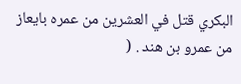البكري قتل في العشرين من عمره بايعاز من عمرو بن هند . (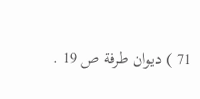71 ) ديوان طرفة ص 19 .